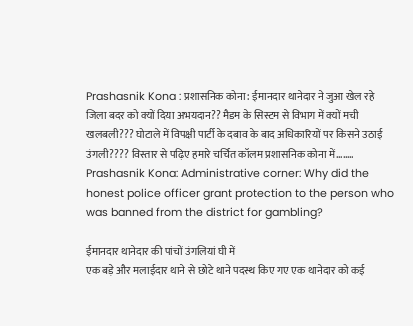Prashasnik Kona : प्रशासनिक कोना: ईमानदार थानेदार ने जुआ खेल रहे जिला बदर को क्यों दिया अभयदान?? मैडम के सिस्टम से विभाग में क्यों मची खलबली??? घोटाले में विपक्षी पार्टी के दबाव के बाद अधिकारियों पर किसने उठाई उंगली???? विस्तार से पढ़िए हमारे चर्चित कॉलम प्रशासनिक कोना में……..
Prashasnik Kona: Administrative corner: Why did the honest police officer grant protection to the person who was banned from the district for gambling?

ईमानदार थानेदार की पांचों उंगलियां घी में
एक बड़े और मलाईदार थाने से छोटे थाने पदस्थ किए गए एक थानेदार को कई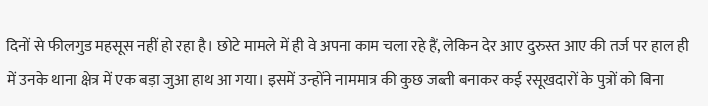दिनों से फीलगुड महसूस नहीं हो रहा है। छोटे मामले में ही वे अपना काम चला रहे हैं, लेकिन देर आए दुरुस्त आए की तर्ज पर हाल ही में उनके थाना क्षेत्र में एक बड़ा जुआ हाथ आ गया। इसमें उन्होंने नाममात्र की कुछ जब्ती बनाकर कई रसूखदारों के पुत्रों को बिना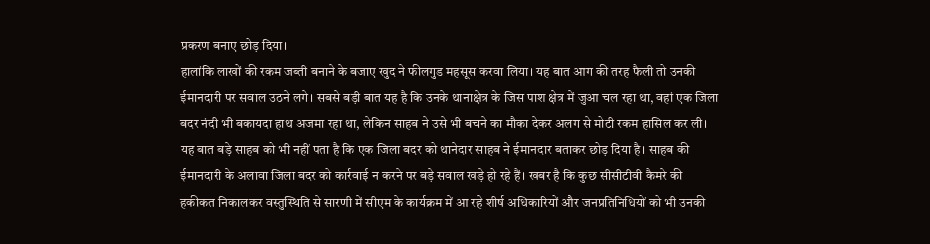प्रकरण बनाए छोड़ दिया।
हालांकि लाखों की रकम जब्ती बनाने के बजाए खुद ने फीलगुड महसूस करवा लिया। यह बात आग की तरह फैली तो उनकी ईमानदारी पर सवाल उठने लगे। सबसे बड़ी बात यह है कि उनके थानाक्षेत्र के जिस पाश क्षेत्र में जुआ चल रहा था, वहां एक जिला बदर नंदी भी बकायदा हाथ अजमा रहा था, लेकिन साहब ने उसे भी बचने का मौका देकर अलग से मोटी रकम हासिल कर ली।
यह बात बड़े साहब को भी नहीं पता है कि एक जिला बदर को थानेदार साहब ने ईमानदार बताकर छोड़ दिया है। साहब की ईमानदारी के अलावा जिला बदर को कार्रवाई न करने पर बड़े सवाल खड़े हो रहे हैं। खबर है कि कुछ सीसीटीवी कैमरे की हकीकत निकालकर वस्तुस्थिति से सारणी में सीएम के कार्यक्रम में आ रहे शीर्ष अधिकारियों और जनप्रतिनिधियों को भी उनकी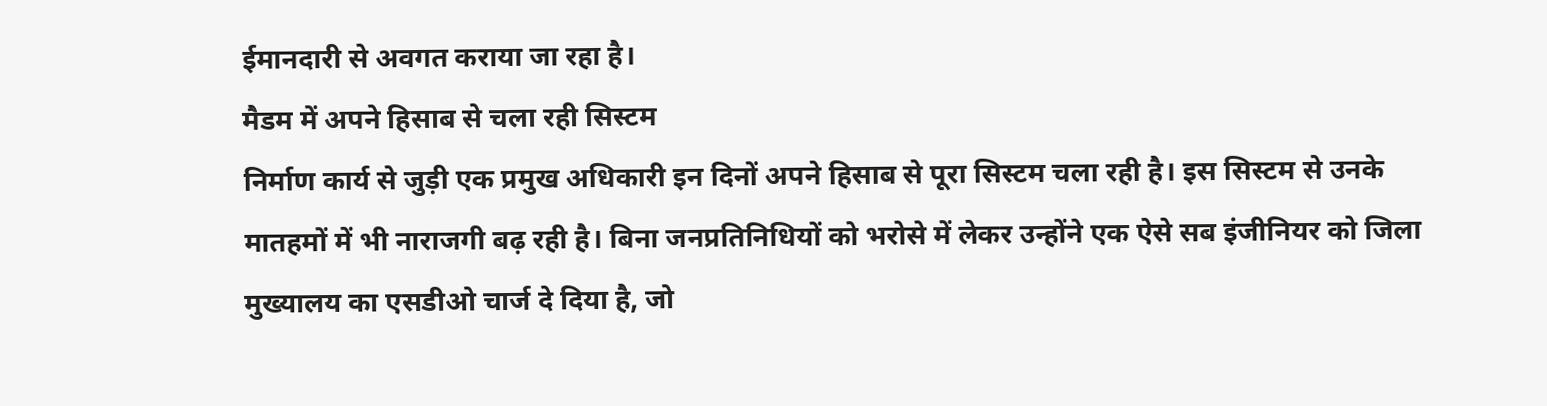ईमानदारी से अवगत कराया जा रहा है।
मैडम में अपने हिसाब से चला रही सिस्टम
निर्माण कार्य से जुड़ी एक प्रमुख अधिकारी इन दिनों अपने हिसाब से पूरा सिस्टम चला रही है। इस सिस्टम से उनके मातहमों में भी नाराजगी बढ़ रही है। बिना जनप्रतिनिधियों को भरोसे में लेकर उन्होंने एक ऐसे सब इंजीनियर को जिला मुख्यालय का एसडीओ चार्ज दे दिया है, जो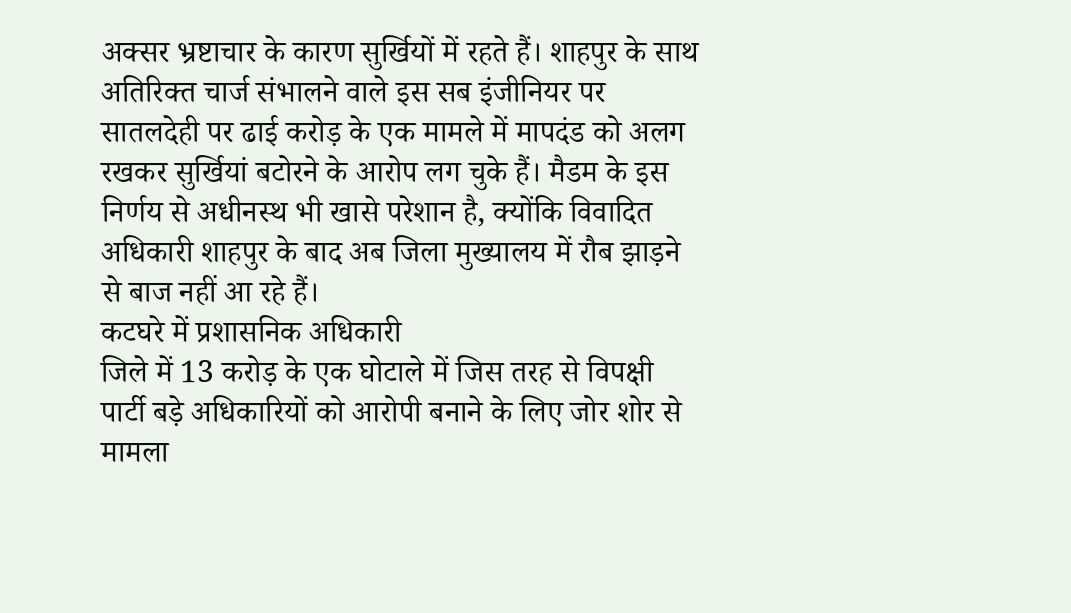अक्सर भ्रष्टाचार के कारण सुर्खियों में रहते हैं। शाहपुर के साथ अतिरिक्त चार्ज संभालने वाले इस सब इंजीनियर पर सातलदेही पर ढाई करोड़ के एक मामले में मापदंड को अलग रखकर सुर्खियां बटोरने के आरोप लग चुके हैं। मैडम के इस निर्णय से अधीनस्थ भी खासे परेशान है, क्योंकि विवादित अधिकारी शाहपुर के बाद अब जिला मुख्यालय में रौब झाड़ने से बाज नहीं आ रहे हैं।
कटघरे में प्रशासनिक अधिकारी
जिले में 13 करोड़ के एक घोटाले में जिस तरह से विपक्षी पार्टी बड़े अधिकारियों को आरोपी बनाने के लिए जोर शोर से मामला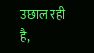उछाल रही है,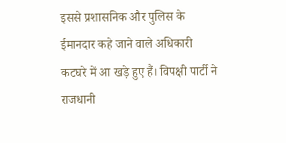इससे प्रशासनिक और पुलिस के ईमानदार कहे जाने वाले अधिकारी कटघरे में आ खड़े हुए हैं। विपक्षी पार्टी ने राजधानी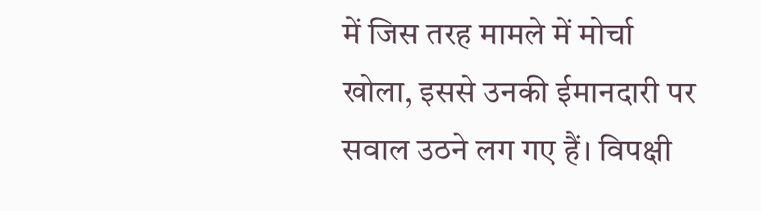में जिस तरह मामले में मोर्चा खोला, इससे उनकी ईमानदारी पर सवाल उठने लग गए हैं। विपक्षी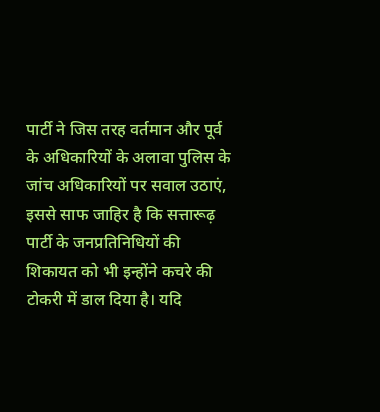पार्टी ने जिस तरह वर्तमान और पूर्व के अधिकारियों के अलावा पुलिस के जांच अधिकारियों पर सवाल उठाएं, इससे साफ जाहिर है कि सत्तारूढ़ पार्टी के जनप्रतिनिधियों की शिकायत को भी इन्होंने कचरे की टोकरी में डाल दिया है। यदि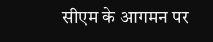सीएम के आगमन पर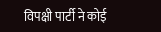विपक्षी पार्टी ने कोई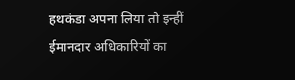हथकंडा अपना लिया तो इन्हीं ईमानदार अधिकारियों का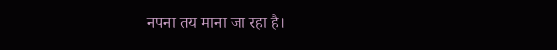नपना तय माना जा रहा है।